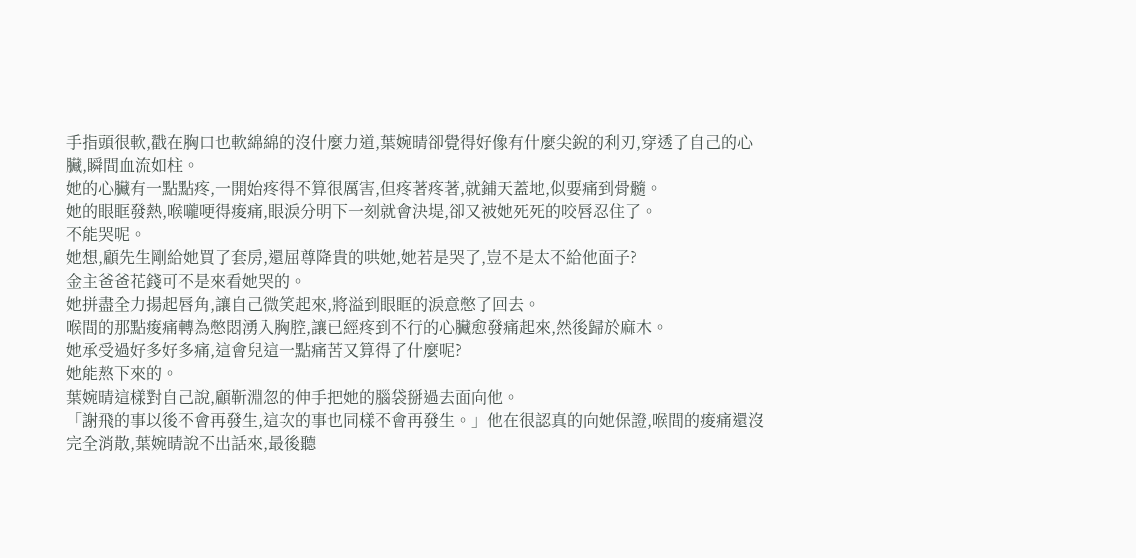手指頭很軟,戳在胸口也軟綿綿的沒什麼力道,葉婉晴卻覺得好像有什麼尖銳的利刃,穿透了自己的心臟,瞬間血流如柱。
她的心臟有一點點疼,一開始疼得不算很厲害,但疼著疼著,就鋪天蓋地,似要痛到骨髓。
她的眼眶發熱,喉嚨哽得痠痛,眼淚分明下一刻就會決堤,卻又被她死死的咬唇忍住了。
不能哭呢。
她想,顧先生剛給她買了套房,還屈尊降貴的哄她,她若是哭了,豈不是太不給他面子?
金主爸爸花錢可不是來看她哭的。
她拼盡全力揚起唇角,讓自己微笑起來,將溢到眼眶的淚意憋了回去。
喉間的那點痠痛轉為憋悶湧入胸腔,讓已經疼到不行的心臟愈發痛起來,然後歸於麻木。
她承受過好多好多痛,這會兒這一點痛苦又算得了什麼呢?
她能熬下來的。
葉婉晴這樣對自己說,顧靳淵忽的伸手把她的腦袋掰過去面向他。
「謝飛的事以後不會再發生,這次的事也同樣不會再發生。」他在很認真的向她保證,喉間的痠痛還沒完全消散,葉婉晴說不出話來,最後聽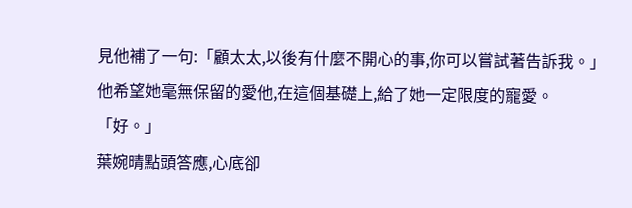見他補了一句:「顧太太,以後有什麼不開心的事,你可以嘗試著告訴我。」
他希望她毫無保留的愛他,在這個基礎上,給了她一定限度的寵愛。
「好。」
葉婉晴點頭答應,心底卻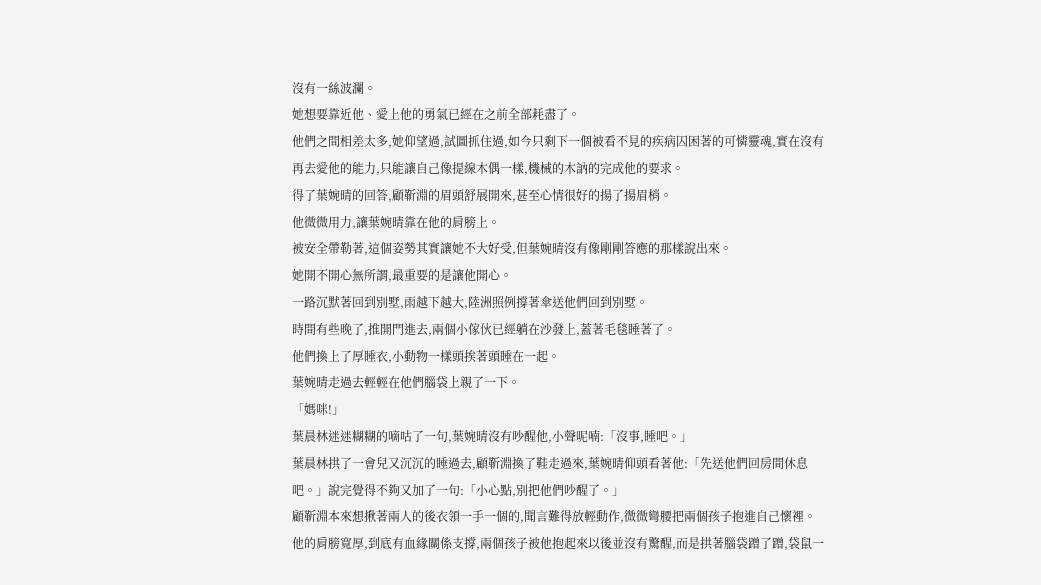沒有一絲波瀾。
她想要靠近他、愛上他的勇氣已經在之前全部耗盡了。
他們之間相差太多,她仰望過,試圖抓住過,如今只剩下一個被看不見的疾病囚困著的可憐靈魂,實在沒有再去愛他的能力,只能讓自己像提線木偶一樣,機械的木訥的完成他的要求。
得了葉婉晴的回答,顧靳淵的眉頭舒展開來,甚至心情很好的揚了揚眉梢。
他微微用力,讓葉婉晴靠在他的肩膀上。
被安全帶勒著,這個姿勢其實讓她不大好受,但葉婉晴沒有像剛剛答應的那樣說出來。
她開不開心無所謂,最重要的是讓他開心。
一路沉默著回到別墅,雨越下越大,陸洲照例撐著傘送他們回到別墅。
時間有些晚了,推開門進去,兩個小傢伙已經躺在沙發上,蓋著毛毯睡著了。
他們換上了厚睡衣,小動物一樣頭挨著頭睡在一起。
葉婉晴走過去輕輕在他們腦袋上親了一下。
「媽咪!」
葉晨林迷迷糊糊的嘀咕了一句,葉婉晴沒有吵醒他,小聲呢喃:「沒事,睡吧。」
葉晨林拱了一會兒又沉沉的睡過去,顧靳淵換了鞋走過來,葉婉晴仰頭看著他:「先送他們回房間休息吧。」說完覺得不夠又加了一句:「小心點,別把他們吵醒了。」
顧靳淵本來想揪著兩人的後衣領一手一個的,聞言難得放輕動作,微微彎腰把兩個孩子抱進自己懷裡。
他的肩膀寬厚,到底有血緣關係支撐,兩個孩子被他抱起來以後並沒有驚醒,而是拱著腦袋蹭了蹭,袋鼠一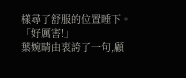樣尋了舒服的位置睡下。
「好厲害!」
葉婉晴由衷誇了一句,顧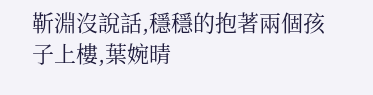靳淵沒說話,穩穩的抱著兩個孩子上樓,葉婉晴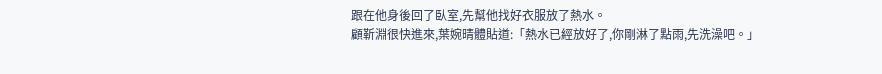跟在他身後回了臥室,先幫他找好衣服放了熱水。
顧靳淵很快進來,葉婉晴體貼道:「熱水已經放好了,你剛淋了點雨,先洗澡吧。」